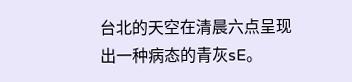台北的天空在清晨六点呈现出一种病态的青灰sE。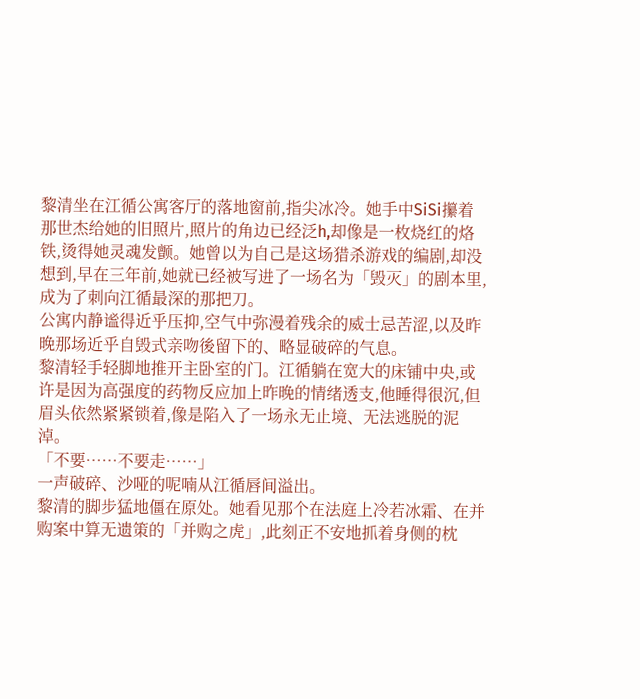黎清坐在江循公寓客厅的落地窗前,指尖冰冷。她手中SiSi攥着那世杰给她的旧照片,照片的角边已经泛h,却像是一枚烧红的烙铁,烫得她灵魂发颤。她曾以为自己是这场猎杀游戏的编剧,却没想到,早在三年前,她就已经被写进了一场名为「毁灭」的剧本里,成为了刺向江循最深的那把刀。
公寓内静谧得近乎压抑,空气中弥漫着残余的威士忌苦涩,以及昨晚那场近乎自毁式亲吻後留下的、略显破碎的气息。
黎清轻手轻脚地推开主卧室的门。江循躺在宽大的床铺中央,或许是因为高强度的药物反应加上昨晚的情绪透支,他睡得很沉,但眉头依然紧紧锁着,像是陷入了一场永无止境、无法逃脱的泥淖。
「不要……不要走……」
一声破碎、沙哑的呢喃从江循唇间溢出。
黎清的脚步猛地僵在原处。她看见那个在法庭上冷若冰霜、在并购案中算无遗策的「并购之虎」,此刻正不安地抓着身侧的枕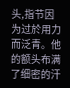头,指节因为过於用力而泛青。他的额头布满了细密的汗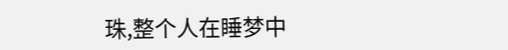珠,整个人在睡梦中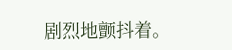剧烈地颤抖着。